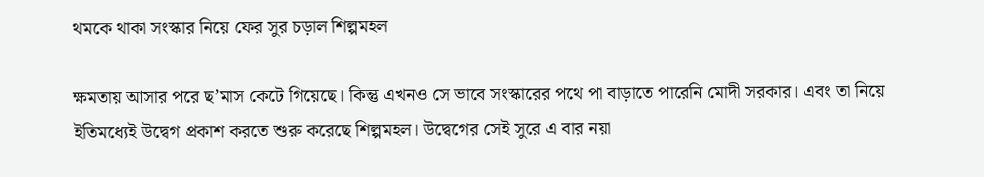থমকে থাকা সংস্কার নিয়ে ফের সুর চড়াল শিল্পমহল

ক্ষমতায় আসার পরে ছ’মাস কেটে গিয়েছে। কিন্তু এখনও সে ভাবে সংস্কারের পথে পা বাড়াতে পারেনি মোদী সরকার। এবং তা নিয়ে ইতিমধ্যেই উদ্বেগ প্রকাশ করতে শুরু করেছে শিল্পমহল। উদ্বেগের সেই সুরে এ বার নয়া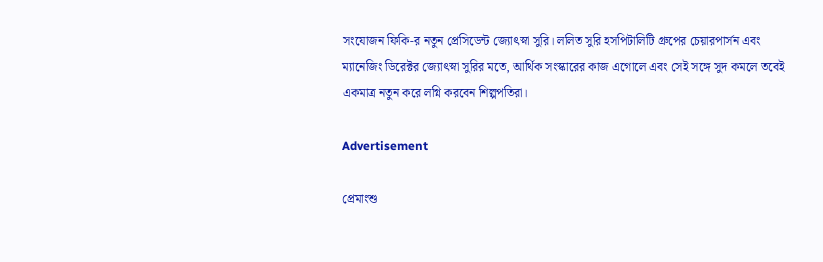সংযোজন ফিকি-র নতুন প্রেসিডেন্ট জ্যোৎস্না সুরি। ললিত সুরি হসপিটালিটি গ্রুপের চেয়ারপার্সন এবং ম্যানেজিং ডিরেক্টর জ্যোৎস্না সুরির মতে, আর্থিক সংস্কারের কাজ এগোলে এবং সেই সঙ্গে সুদ কমলে তবেই একমাত্র নতুন করে লগ্নি করবেন শিল্পপতিরা।

Advertisement

প্রেমাংশু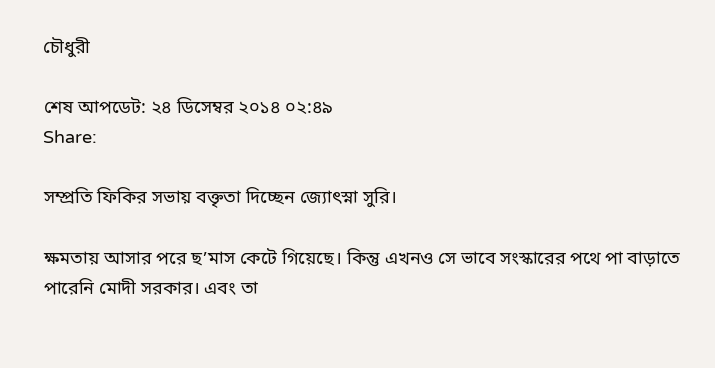চৌধুরী

শেষ আপডেট: ২৪ ডিসেম্বর ২০১৪ ০২:৪৯
Share:

সম্প্রতি ফিকির সভায় বক্তৃতা দিচ্ছেন জ্যোৎস্না সুরি।

ক্ষমতায় আসার পরে ছ’মাস কেটে গিয়েছে। কিন্তু এখনও সে ভাবে সংস্কারের পথে পা বাড়াতে পারেনি মোদী সরকার। এবং তা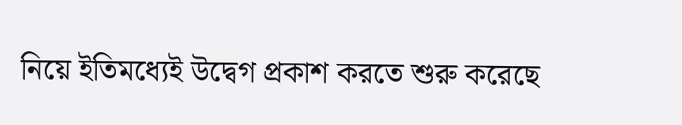নিয়ে ইতিমধ্যেই উদ্বেগ প্রকাশ করতে শুরু করেছে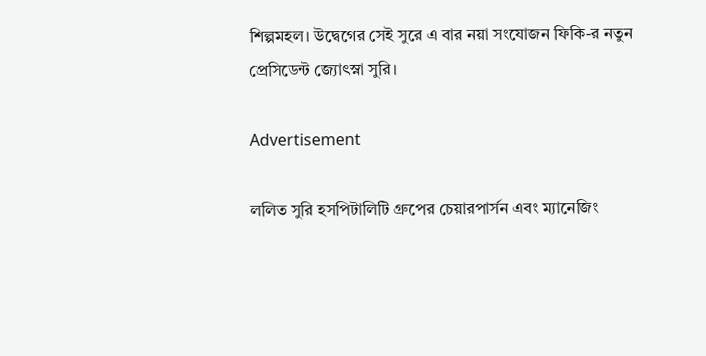শিল্পমহল। উদ্বেগের সেই সুরে এ বার নয়া সংযোজন ফিকি-র নতুন প্রেসিডেন্ট জ্যোৎস্না সুরি।

Advertisement

ললিত সুরি হসপিটালিটি গ্রুপের চেয়ারপার্সন এবং ম্যানেজিং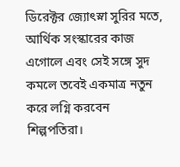ডিরেক্টর জ্যোৎস্না সুরির মতে, আর্থিক সংস্কারের কাজ এগোলে এবং সেই সঙ্গে সুদ কমলে তবেই একমাত্র নতুন করে লগ্নি করবেন শিল্পপতিরা।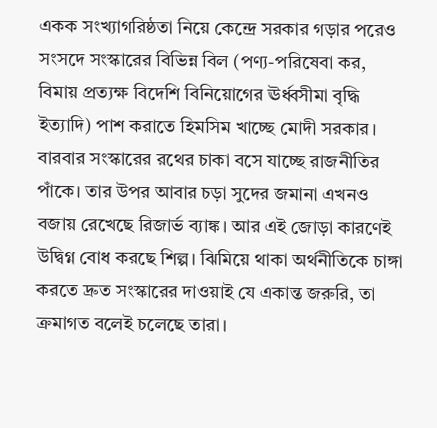একক সংখ্যাগরিষ্ঠতা নিয়ে কেন্দ্রে সরকার গড়ার পরেও সংসদে সংস্কারের বিভিন্ন বিল (পণ্য-পরিষেবা কর, বিমায় প্রত্যক্ষ বিদেশি বিনিয়োগের ঊর্ধ্বসীমা বৃদ্ধি ইত্যাদি) পাশ করাতে হিমসিম খাচ্ছে মোদী সরকার। বারবার সংস্কারের রথের চাকা বসে যাচ্ছে রাজনীতির পাঁকে। তার উপর আবার চড়া সুদের জমানা এখনও বজায় রেখেছে রিজার্ভ ব্যাঙ্ক। আর এই জোড়া কারণেই উদ্বিগ্ন বোধ করছে শিল্প। ঝিমিয়ে থাকা অর্থনীতিকে চাঙ্গা করতে দ্রুত সংস্কারের দাওয়াই যে একান্ত জরুরি, তা ক্রমাগত বলেই চলেছে তারা।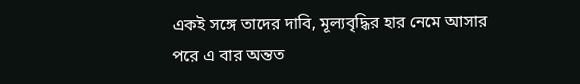একই সঙ্গে তাদের দাবি, মূল্যবৃদ্ধির হার নেমে আসার পরে এ বার অন্তত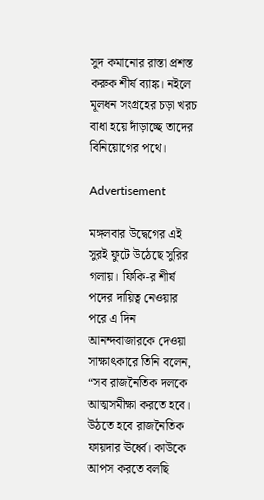সুদ কমানোর রাস্তা প্রশস্ত করুক শীর্ষ ব্যাঙ্ক। নইলে মূলধন সংগ্রহের চড়া খরচ বাধা হয়ে দাঁড়াচ্ছে তাদের বিনিয়োগের পথে।

Advertisement

মঙ্গলবার উদ্বেগের এই সুরই ফুটে উঠেছে সুরির গলায়। ফিকি-র শীর্ষ পদের দায়িত্ব নেওয়ার পরে এ দিন আনন্দবাজারকে দেওয়া সাক্ষাৎকারে তিনি বলেন, “সব রাজনৈতিক দলকে আত্মসমীক্ষা করতে হবে। উঠতে হবে রাজনৈতিক ফায়দার ঊর্ধ্বে। কাউকে আপস করতে বলছি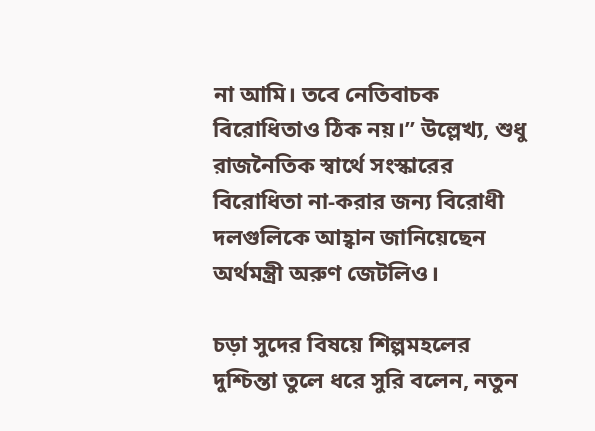না আমি। তবে নেতিবাচক বিরোধিতাও ঠিক নয়।” উল্লেখ্য, শুধু রাজনৈতিক স্বার্থে সংস্কারের বিরোধিতা না-করার জন্য বিরোধী দলগুলিকে আহ্বান জানিয়েছেন অর্থমন্ত্রী অরুণ জেটলিও।

চড়া সুদের বিষয়ে শিল্পমহলের দুশ্চিন্তা তুলে ধরে সুরি বলেন, নতুন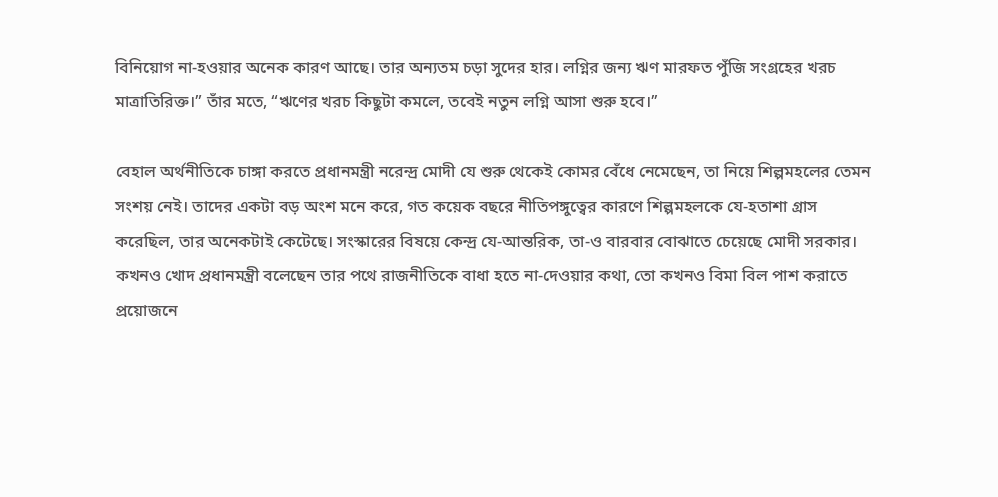বিনিয়োগ না-হওয়ার অনেক কারণ আছে। তার অন্যতম চড়া সুদের হার। লগ্নির জন্য ঋণ মারফত পুঁজি সংগ্রহের খরচ মাত্রাতিরিক্ত।” তাঁর মতে, “ঋণের খরচ কিছুটা কমলে, তবেই নতুন লগ্নি আসা শুরু হবে।’’

বেহাল অর্থনীতিকে চাঙ্গা করতে প্রধানমন্ত্রী নরেন্দ্র মোদী যে শুরু থেকেই কোমর বেঁধে নেমেছেন, তা নিয়ে শিল্পমহলের তেমন সংশয় নেই। তাদের একটা বড় অংশ মনে করে, গত কয়েক বছরে নীতিপঙ্গুত্বের কারণে শিল্পমহলকে যে-হতাশা গ্রাস করেছিল, তার অনেকটাই কেটেছে। সংস্কারের বিষয়ে কেন্দ্র যে-আন্তরিক, তা-ও বারবার বোঝাতে চেয়েছে মোদী সরকার। কখনও খোদ প্রধানমন্ত্রী বলেছেন তার পথে রাজনীতিকে বাধা হতে না-দেওয়ার কথা, তো কখনও বিমা বিল পাশ করাতে প্রয়োজনে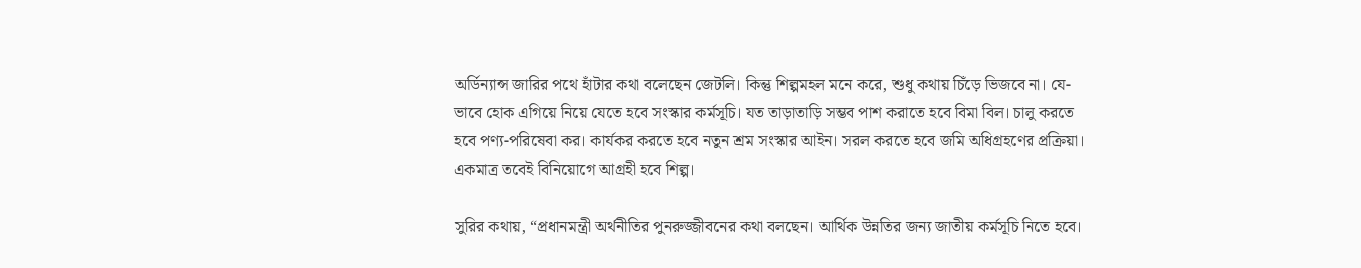অর্ডিন্যান্স জারির পথে হাঁটার কথা বলেছেন জেটলি। কিন্তু শিল্পমহল মনে করে, শুধু কথায় চিঁড়ে ভিজবে না। যে-ভাবে হোক এগিয়ে নিয়ে যেতে হবে সংস্কার কর্মসূচি। যত তাড়াতাড়ি সম্ভব পাশ করাতে হবে বিমা বিল। চালু করতে হবে পণ্য-পরিষেবা কর। কার্যকর করতে হবে নতুন শ্রম সংস্কার আইন। সরল করতে হবে জমি অধিগ্রহণের প্রক্রিয়া। একমাত্র তবেই বিনিয়োগে আগ্রহী হবে শিল্প।

সুরির কথায়, “প্রধানমন্ত্রী অর্থনীতির পুনরুজ্জীবনের কথা বলছেন। আর্থিক উন্নতির জন্য জাতীয় কর্মসূচি নিতে হবে।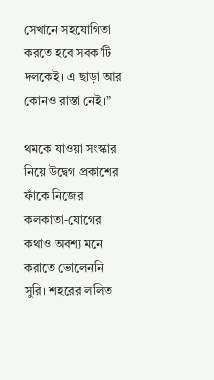সেখানে সহযোগিতা করতে হবে সবক’টি দলকেই। এ ছাড়া আর কোনও রাস্তা নেই।”

থমকে যাওয়া সংস্কার নিয়ে উদ্বেগ প্রকাশের ফাঁকে নিজের কলকাতা-যোগের কথাও অবশ্য মনে করাতে ভোলেননি সুরি। শহরের ললিত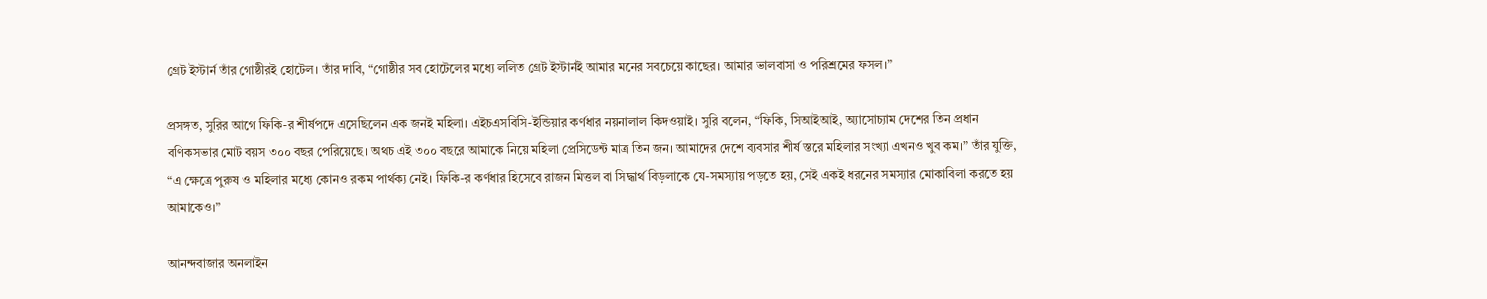গ্রেট ইস্টার্ন তাঁর গোষ্ঠীরই হোটেল। তাঁর দাবি, “গোষ্ঠীর সব হোটেলের মধ্যে ললিত গ্রেট ইস্টার্নই আমার মনের সবচেয়ে কাছের। আমার ভালবাসা ও পরিশ্রমের ফসল।”

প্রসঙ্গত, সুরির আগে ফিকি-র শীর্ষপদে এসেছিলেন এক জনই মহিলা। এইচএসবিসি-ইন্ডিয়ার কর্ণধার নয়নালাল কিদওয়াই। সুরি বলেন, “ফিকি, সিআইআই, অ্যাসোচ্যাম দেশের তিন প্রধান বণিকসভার মোট বয়স ৩০০ বছর পেরিয়েছে। অথচ এই ৩০০ বছরে আমাকে নিয়ে মহিলা প্রেসিডেন্ট মাত্র তিন জন। আমাদের দেশে ব্যবসার শীর্ষ স্তরে মহিলার সংখ্যা এখনও খুব কম।” তাঁর যুক্তি, “এ ক্ষেত্রে পুরুষ ও মহিলার মধ্যে কোনও রকম পার্থক্য নেই। ফিকি-র কর্ণধার হিসেবে রাজন মিত্তল বা সিদ্ধার্থ বিড়লাকে যে-সমস্যায় পড়তে হয়, সেই একই ধরনের সমস্যার মোকাবিলা করতে হয় আমাকেও।”

আনন্দবাজার অনলাইন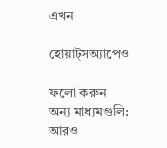এখন

হোয়াট্‌সঅ্যাপেও

ফলো করুন
অন্য মাধ্যমগুলি:
আরও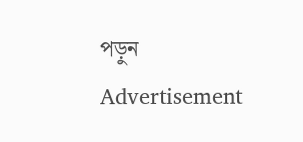পড়ুন
Advertisement